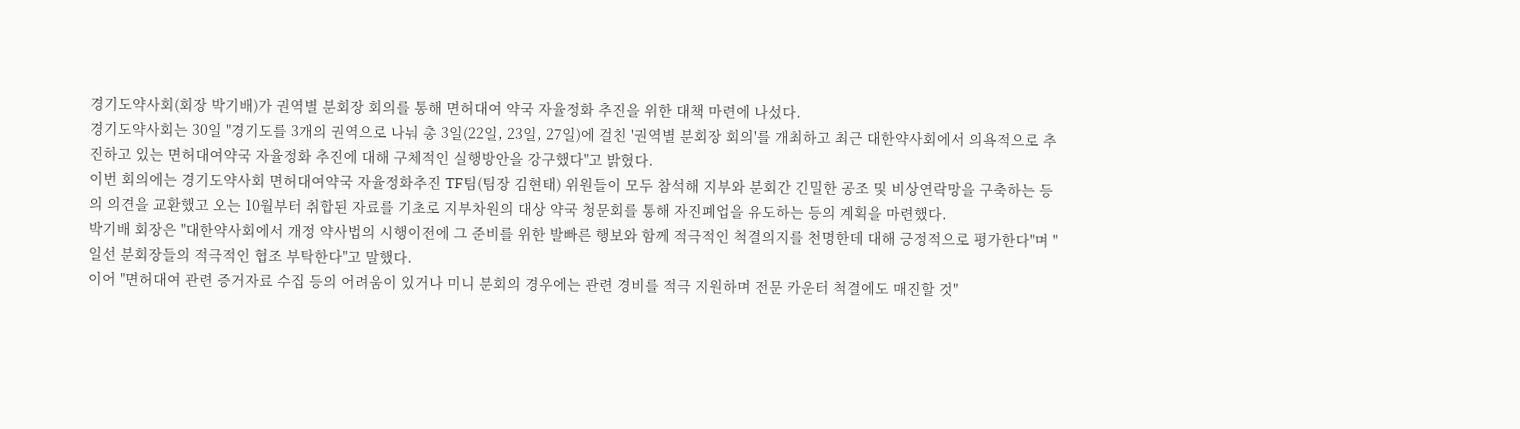경기도약사회(회장 박기배)가 권역별 분회장 회의를 통해 면허대여 약국 자율정화 추진을 위한 대책 마련에 나섰다.
경기도약사회는 30일 "경기도를 3개의 권역으로 나눠 총 3일(22일, 23일, 27일)에 걸친 '권역별 분회장 회의'를 개최하고 최근 대한약사회에서 의욕적으로 추진하고 있는 면허대여약국 자율정화 추진에 대해 구체적인 실행방안을 강구했다"고 밝혔다.
이번 회의에는 경기도약사회 면허대여약국 자율정화추진 TF팀(팀장 김현태) 위원들이 모두 참석해 지부와 분회간 긴밀한 공조 및 비상연락망을 구축하는 등의 의견을 교환했고 오는 10월부터 취합된 자료를 기초로 지부차원의 대상 약국 청문회를 통해 자진폐업을 유도하는 등의 계획을 마련했다.
박기배 회장은 "대한약사회에서 개정 약사법의 시행이전에 그 준비를 위한 발빠른 행보와 함께 적극적인 척결의지를 천명한데 대해 긍정적으로 평가한다"며 "일선 분회장들의 적극적인 협조 부탁한다"고 말했다.
이어 "면허대여 관련 증거자료 수집 등의 어려움이 있거나 미니 분회의 경우에는 관련 경비를 적극 지원하며 전문 카운터 척결에도 매진할 것"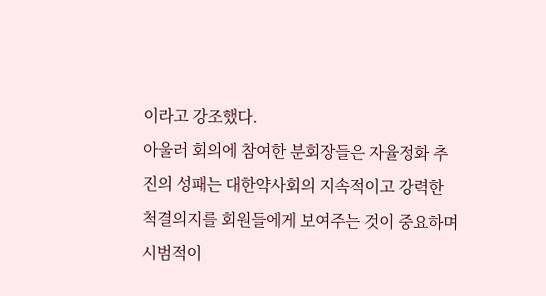이라고 강조했다.
아울러 회의에 참여한 분회장들은 자율정화 추진의 성패는 대한약사회의 지속적이고 강력한 척결의지를 회원들에게 보여주는 것이 중요하며 시범적이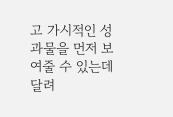고 가시적인 성과물을 먼저 보여줄 수 있는데 달려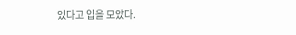있다고 입을 모았다.